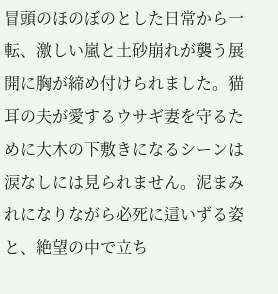冒頭のほのぼのとした日常から一転、激しい嵐と土砂崩れが襲う展開に胸が締め付けられました。猫耳の夫が愛するウサギ妻を守るために大木の下敷きになるシーンは涙なしには見られません。泥まみれになりながら必死に這いずる姿と、絶望の中で立ち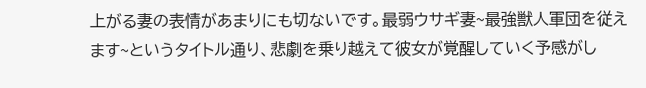上がる妻の表情があまりにも切ないです。最弱ウサギ妻~最強獣人軍団を従えます~というタイトル通り、悲劇を乗り越えて彼女が覚醒していく予感がし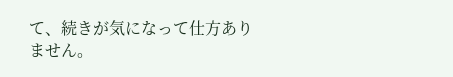て、続きが気になって仕方ありません。